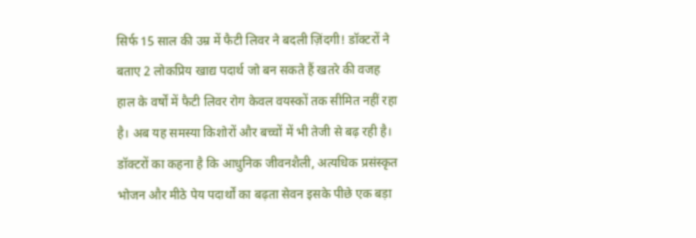सिर्फ 15 साल की उम्र में फैटी लिवर ने बदली ज़िंदगी! डॉक्टरों ने बताए 2 लोकप्रिय खाद्य पदार्थ जो बन सकते हैं खतरे की वजह
हाल के वर्षों में फैटी लिवर रोग केवल वयस्कों तक सीमित नहीं रहा है। अब यह समस्या किशोरों और बच्चों में भी तेजी से बढ़ रही है। डॉक्टरों का कहना है कि आधुनिक जीवनशैली, अत्यधिक प्रसंस्कृत भोजन और मीठे पेय पदार्थों का बढ़ता सेवन इसके पीछे एक बड़ा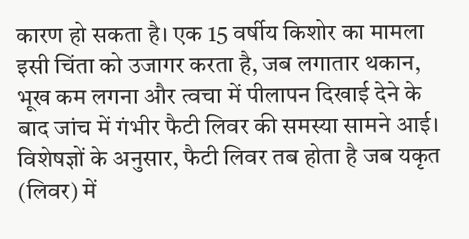कारण हो सकता है। एक 15 वर्षीय किशोर का मामला इसी चिंता को उजागर करता है, जब लगातार थकान, भूख कम लगना और त्वचा में पीलापन दिखाई देने के बाद जांच में गंभीर फैटी लिवर की समस्या सामने आई।
विशेषज्ञों के अनुसार, फैटी लिवर तब होता है जब यकृत (लिवर) में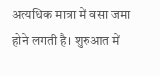अत्यधिक मात्रा में वसा जमा होने लगती है। शुरुआत में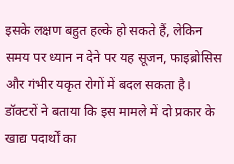इसके लक्षण बहुत हल्के हो सकते हैं, लेकिन समय पर ध्यान न देने पर यह सूजन, फाइब्रोसिस और गंभीर यकृत रोगों में बदल सकता है।
डॉक्टरों ने बताया कि इस मामले में दो प्रकार के खाद्य पदार्थों का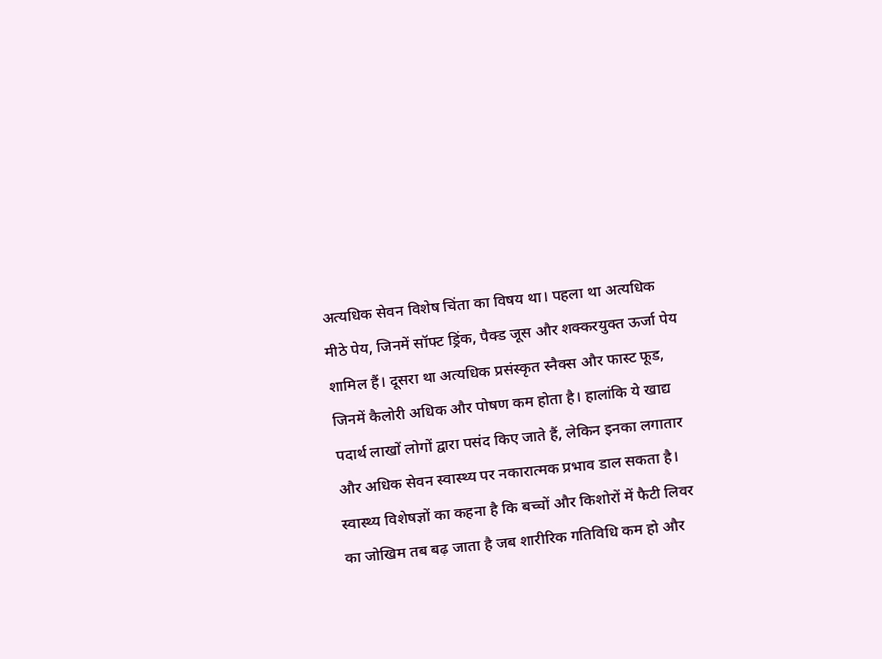अत्यधिक सेवन विशेष चिंता का विषय था। पहला था अत्यधिक मीठे पेय, जिनमें सॉफ्ट ड्रिंक, पैक्ड जूस और शक्करयुक्त ऊर्जा पेय शामिल हैं। दूसरा था अत्यधिक प्रसंस्कृत स्नैक्स और फास्ट फूड, जिनमें कैलोरी अधिक और पोषण कम होता है। हालांकि ये खाद्य पदार्थ लाखों लोगों द्वारा पसंद किए जाते हैं, लेकिन इनका लगातार और अधिक सेवन स्वास्थ्य पर नकारात्मक प्रभाव डाल सकता है।
स्वास्थ्य विशेषज्ञों का कहना है कि बच्चों और किशोरों में फैटी लिवर का जोखिम तब बढ़ जाता है जब शारीरिक गतिविधि कम हो और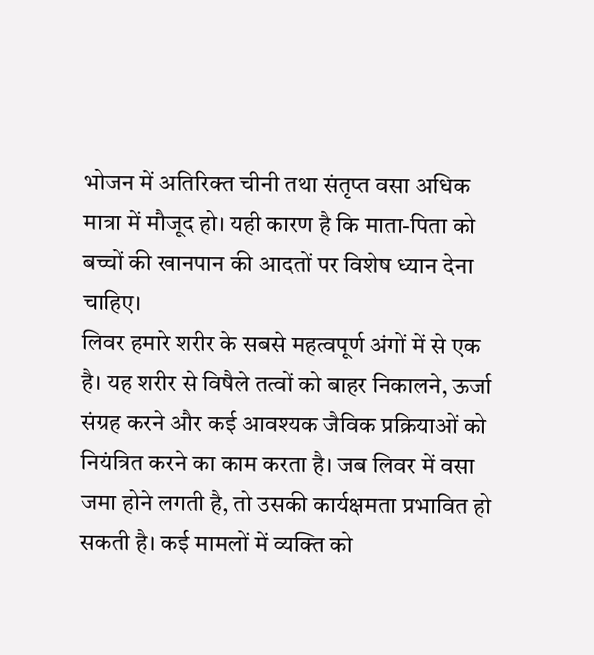भोजन में अतिरिक्त चीनी तथा संतृप्त वसा अधिक मात्रा में मौजूद हो। यही कारण है कि माता-पिता को बच्चों की खानपान की आदतों पर विशेष ध्यान देना चाहिए।
लिवर हमारे शरीर के सबसे महत्वपूर्ण अंगों में से एक है। यह शरीर से विषैले तत्वों को बाहर निकालने, ऊर्जा संग्रह करने और कई आवश्यक जैविक प्रक्रियाओं को नियंत्रित करने का काम करता है। जब लिवर में वसा जमा होने लगती है, तो उसकी कार्यक्षमता प्रभावित हो सकती है। कई मामलों में व्यक्ति को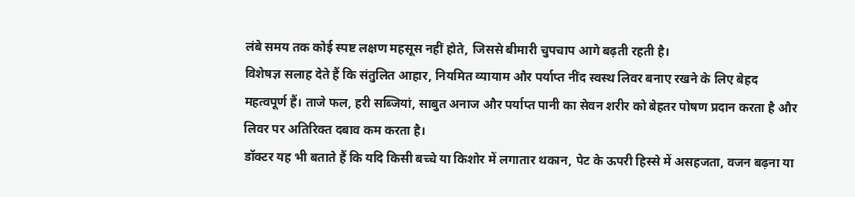लंबे समय तक कोई स्पष्ट लक्षण महसूस नहीं होते, जिससे बीमारी चुपचाप आगे बढ़ती रहती है।
विशेषज्ञ सलाह देते हैं कि संतुलित आहार, नियमित व्यायाम और पर्याप्त नींद स्वस्थ लिवर बनाए रखने के लिए बेहद महत्वपूर्ण हैं। ताजे फल, हरी सब्जियां, साबुत अनाज और पर्याप्त पानी का सेवन शरीर को बेहतर पोषण प्रदान करता है और लिवर पर अतिरिक्त दबाव कम करता है।
डॉक्टर यह भी बताते हैं कि यदि किसी बच्चे या किशोर में लगातार थकान, पेट के ऊपरी हिस्से में असहजता, वजन बढ़ना या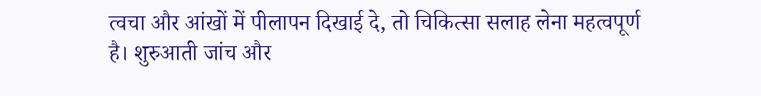त्वचा और आंखों में पीलापन दिखाई दे, तो चिकित्सा सलाह लेना महत्वपूर्ण है। शुरुआती जांच और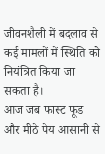जीवनशैली में बदलाव से कई मामलों में स्थिति को नियंत्रित किया जा सकता है।
आज जब फास्ट फूड और मीठे पेय आसानी से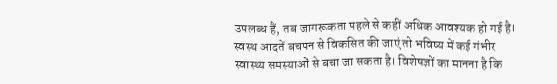उपलब्ध हैं, तब जागरूकता पहले से कहीं अधिक आवश्यक हो गई है। स्वस्थ आदतें बचपन से विकसित की जाएं तो भविष्य में कई गंभीर स्वास्थ्य समस्याओं से बचा जा सकता है। विशेषज्ञों का मानना है कि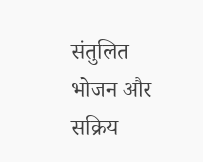संतुलित भोजन और सक्रिय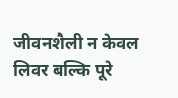जीवनशैली न केवल लिवर बल्कि पूरे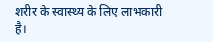शरीर के स्वास्थ्य के लिए लाभकारी है।